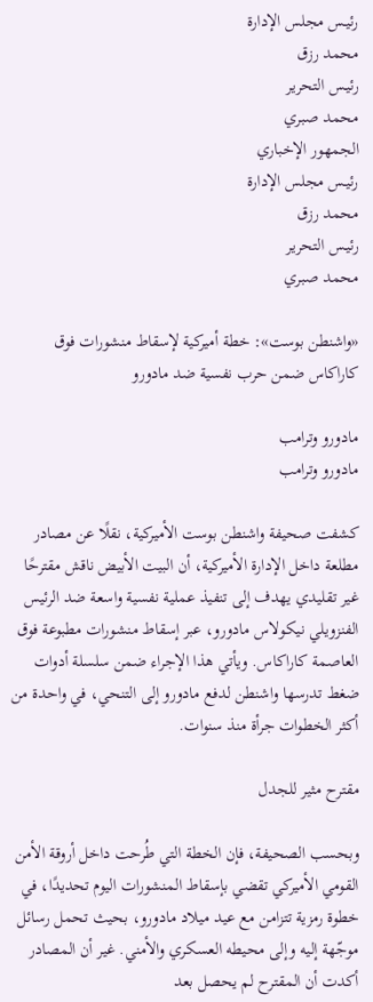رئيـس مجلس الإدارة
محمد رزق
رئيـس التحرير
محمد صبري
الجمهور الإخباري
رئيـس مجلس الإدارة
محمد رزق
رئيـس التحرير
محمد صبري

«واشنطن بوست»: خطة أميركية لإسقاط منشورات فوق كاراكاس ضمن حرب نفسية ضد مادورو

مادورو وترامب
مادورو وترامب

كشفت صحيفة واشنطن بوست الأميركية، نقلًا عن مصادر مطلعة داخل الإدارة الأميركية، أن البيت الأبيض ناقش مقترحًا غير تقليدي يهدف إلى تنفيذ عملية نفسية واسعة ضد الرئيس الفنزويلي نيكولاس مادورو، عبر إسقاط منشورات مطبوعة فوق العاصمة كاراكاس. ويأتي هذا الإجراء ضمن سلسلة أدوات ضغط تدرسها واشنطن لدفع مادورو إلى التنحي، في واحدة من أكثر الخطوات جرأة منذ سنوات.

مقترح مثير للجدل

وبحسب الصحيفة، فإن الخطة التي طُرحت داخل أروقة الأمن القومي الأميركي تقضي بإسقاط المنشورات اليوم تحديدًا، في خطوة رمزية تتزامن مع عيد ميلاد مادورو، بحيث تحمل رسائل موجّهة إليه وإلى محيطه العسكري والأمني. غير أن المصادر أكدت أن المقترح لم يحصل بعد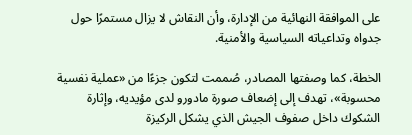على الموافقة النهائية من الإدارة، وأن النقاش لا يزال مستمرًا حول جدواه وتداعياته السياسية والأمنية.

الخطة، كما وصفتها المصادر، صُممت لتكون جزءًا من «عملية نفسية محسوبة»، تهدف إلى إضعاف صورة مادورو لدى مؤيديه، وإثارة الشكوك داخل صفوف الجيش الذي يشكل الركيزة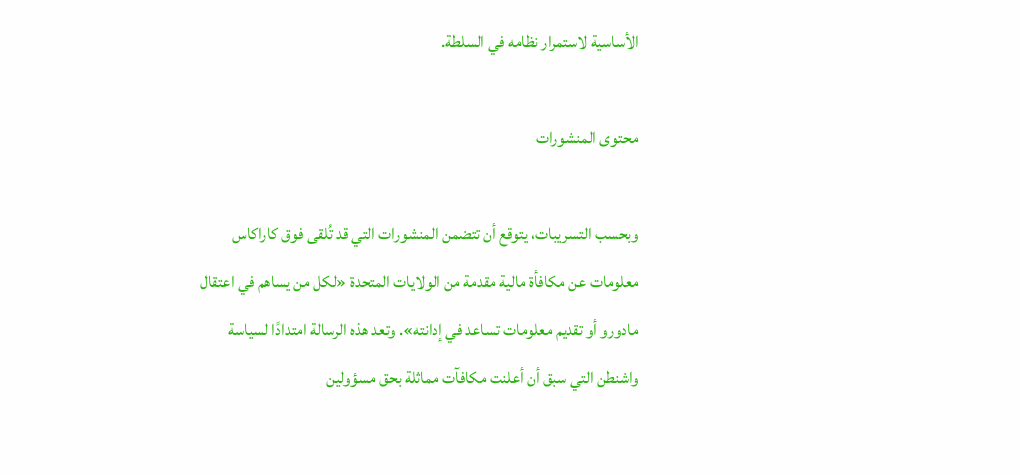الأساسية لاستمرار نظامه في السلطة.

محتوى المنشورات

وبحسب التسريبات، يتوقع أن تتضمن المنشورات التي قد تُلقى فوق كاراكاس معلومات عن مكافأة مالية مقدمة من الولايات المتحدة «لكل من يساهم في اعتقال مادورو أو تقديم معلومات تساعد في إدانته». وتعد هذه الرسالة امتدادًا لسياسة واشنطن التي سبق أن أعلنت مكافآت مماثلة بحق مسؤولين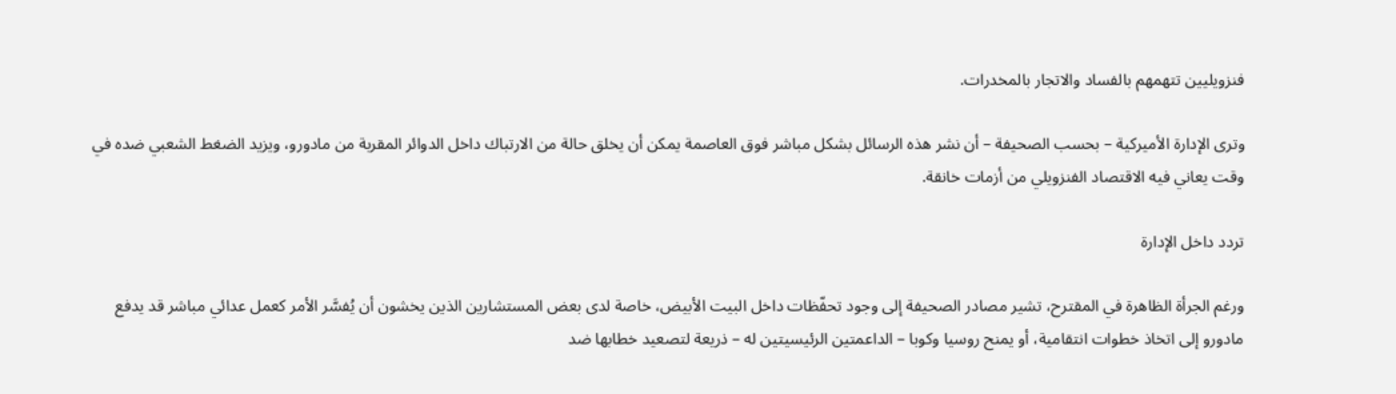فنزويليين تتهمهم بالفساد والاتجار بالمخدرات.

وترى الإدارة الأميركية – بحسب الصحيفة – أن نشر هذه الرسائل بشكل مباشر فوق العاصمة يمكن أن يخلق حالة من الارتباك داخل الدوائر المقربة من مادورو، ويزيد الضغط الشعبي ضده في وقت يعاني فيه الاقتصاد الفنزويلي من أزمات خانقة.

تردد داخل الإدارة

ورغم الجرأة الظاهرة في المقترح، تشير مصادر الصحيفة إلى وجود تحفّظات داخل البيت الأبيض، خاصة لدى بعض المستشارين الذين يخشون أن يُفسَّر الأمر كعمل عدائي مباشر قد يدفع مادورو إلى اتخاذ خطوات انتقامية، أو يمنح روسيا وكوبا – الداعمتين الرئيسيتين له – ذريعة لتصعيد خطابها ضد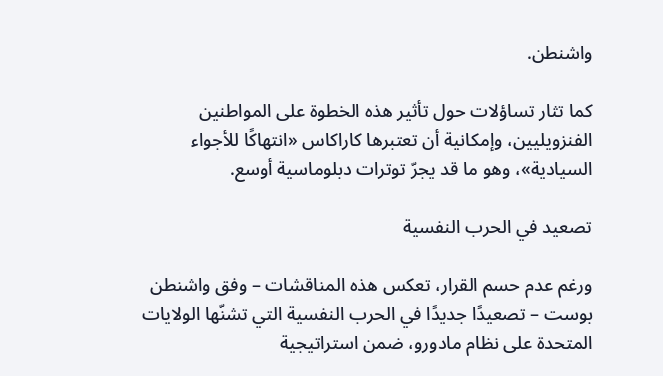واشنطن.

كما تثار تساؤلات حول تأثير هذه الخطوة على المواطنين الفنزويليين، وإمكانية أن تعتبرها كاراكاس «انتهاكًا للأجواء السيادية»، وهو ما قد يجرّ توترات دبلوماسية أوسع.

تصعيد في الحرب النفسية

ورغم عدم حسم القرار، تعكس هذه المناقشات – وفق واشنطن بوست – تصعيدًا جديدًا في الحرب النفسية التي تشنّها الولايات المتحدة على نظام مادورو، ضمن استراتيجية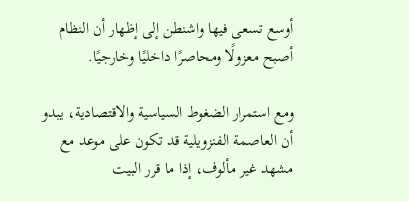أوسع تسعى فيها واشنطن إلى إظهار أن النظام أصبح معزولًا ومحاصرًا داخليًا وخارجيًا.

ومع استمرار الضغوط السياسية والاقتصادية، يبدو أن العاصمة الفنزويلية قد تكون على موعد مع مشهد غير مألوف، إذا ما قرر البيت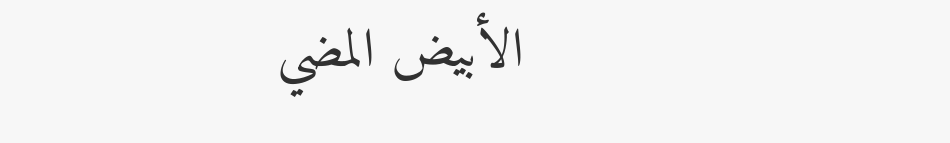الأبيض المضي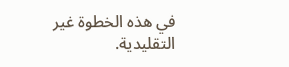في هذه الخطوة غير التقليدية.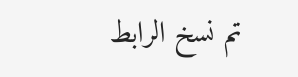تم نسخ الرابط